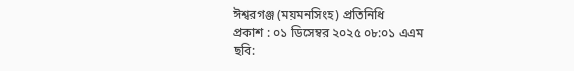ঈশ্বরগঞ্জ (ময়মনসিংহ) প্রতিনিধি
প্রকাশ : ০১ ডিসেম্বর ২০২৫ ০৮:০১ এএম
ছবি: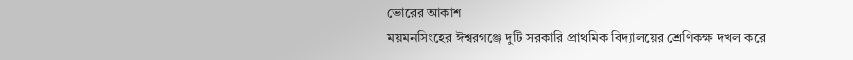ভোরের আকাশ
ময়মনসিংহের ঈশ্বরগঞ্জে দুটি সরকারি প্রাথমিক বিদ্যালয়ের শ্রেণিকক্ষ দখল করে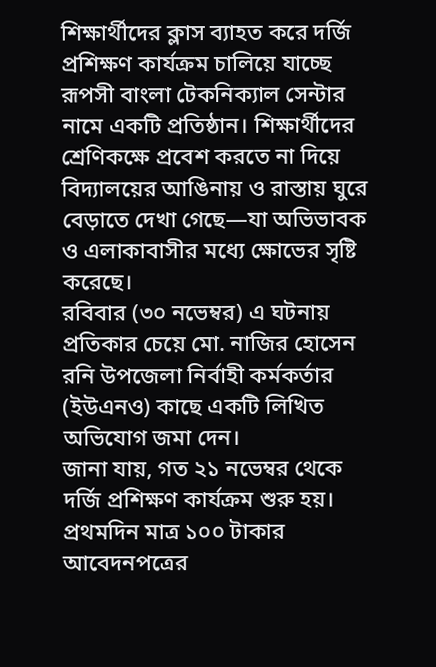শিক্ষার্থীদের ক্লাস ব্যাহত করে দর্জি প্রশিক্ষণ কার্যক্রম চালিয়ে যাচ্ছে রূপসী বাংলা টেকনিক্যাল সেন্টার নামে একটি প্রতিষ্ঠান। শিক্ষার্থীদের শ্রেণিকক্ষে প্রবেশ করতে না দিয়ে বিদ্যালয়ের আঙিনায় ও রাস্তায় ঘুরে বেড়াতে দেখা গেছে—যা অভিভাবক ও এলাকাবাসীর মধ্যে ক্ষোভের সৃষ্টি করেছে।
রবিবার (৩০ নভেম্বর) এ ঘটনায় প্রতিকার চেয়ে মো. নাজির হোসেন রনি উপজেলা নির্বাহী কর্মকর্তার (ইউএনও) কাছে একটি লিখিত অভিযোগ জমা দেন।
জানা যায়, গত ২১ নভেম্বর থেকে দর্জি প্রশিক্ষণ কার্যক্রম শুরু হয়। প্রথমদিন মাত্র ১০০ টাকার আবেদনপত্রের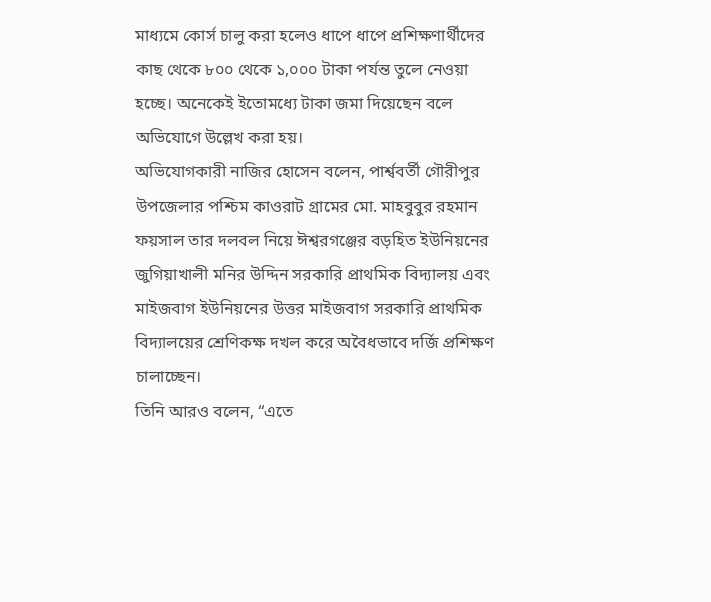মাধ্যমে কোর্স চালু করা হলেও ধাপে ধাপে প্রশিক্ষণার্থীদের কাছ থেকে ৮০০ থেকে ১,০০০ টাকা পর্যন্ত তুলে নেওয়া হচ্ছে। অনেকেই ইতোমধ্যে টাকা জমা দিয়েছেন বলে অভিযোগে উল্লেখ করা হয়।
অভিযোগকারী নাজির হোসেন বলেন, পার্শ্ববর্তী গৌরীপুর উপজেলার পশ্চিম কাওরাট গ্রামের মো. মাহবুবুর রহমান ফয়সাল তার দলবল নিয়ে ঈশ্বরগঞ্জের বড়হিত ইউনিয়নের জুগিয়াখালী মনির উদ্দিন সরকারি প্রাথমিক বিদ্যালয় এবং মাইজবাগ ইউনিয়নের উত্তর মাইজবাগ সরকারি প্রাথমিক বিদ্যালয়ের শ্রেণিকক্ষ দখল করে অবৈধভাবে দর্জি প্রশিক্ষণ চালাচ্ছেন।
তিনি আরও বলেন, “এতে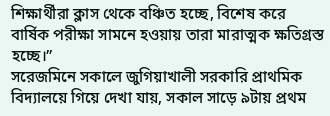শিক্ষার্থীরা ক্লাস থেকে বঞ্চিত হচ্ছে, বিশেষ করে বার্ষিক পরীক্ষা সামনে হওয়ায় তারা মারাত্মক ক্ষতিগ্রস্ত হচ্ছে।”
সরেজমিনে সকালে জুগিয়াখালী সরকারি প্রাথমিক বিদ্যালয়ে গিয়ে দেখা যায়, সকাল সাড়ে ৯টায় প্রথম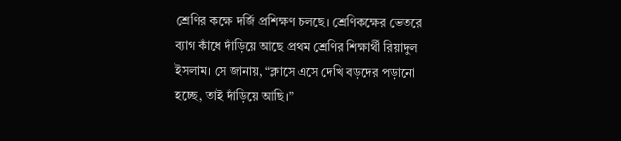শ্রেণির কক্ষে দর্জি প্রশিক্ষণ চলছে। শ্রেণিকক্ষের ভেতরে ব্যাগ কাঁধে দাঁড়িয়ে আছে প্রথম শ্রেণির শিক্ষার্থী রিয়াদুল ইসলাম। সে জানায়, “ক্লাসে এসে দেখি বড়দের পড়ানো হচ্ছে, তাই দাঁড়িয়ে আছি।”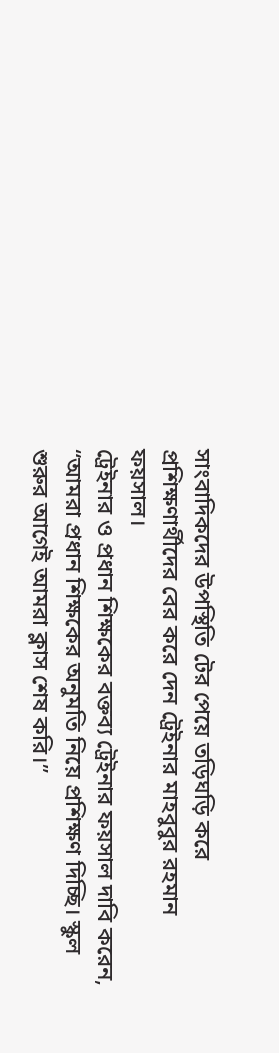সাংবাদিকদের উপস্থিতি টের পেয়ে তড়িঘড়ি করে প্রশিক্ষণার্থীদের বের করে দেন ট্রেইনার মাহবুবুর রহমান ফয়সাল।
ট্রেইনার ও প্রধান শিক্ষকের বক্তব্য ট্রেইনার ফয়সাল দাবি করেন, “আমরা প্রধান শিক্ষকের অনুমতি নিয়ে প্রশিক্ষণ দিচ্ছি। স্কুল শুরুর আগেই আমরা ক্লাস শেষ করি।”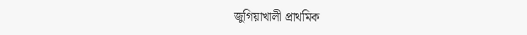জুগিয়াখালী প্রাথমিক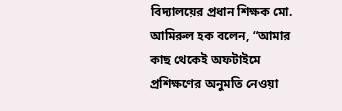বিদ্যালয়ের প্রধান শিক্ষক মো. আমিরুল হক বলেন, “আমার কাছ থেকেই অফটাইমে প্রশিক্ষণের অনুমতি নেওয়া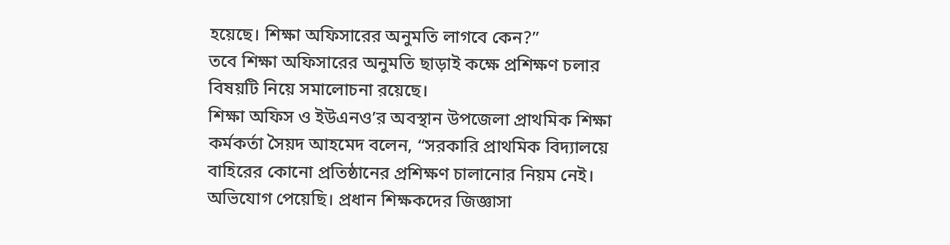হয়েছে। শিক্ষা অফিসারের অনুমতি লাগবে কেন?”
তবে শিক্ষা অফিসারের অনুমতি ছাড়াই কক্ষে প্রশিক্ষণ চলার বিষয়টি নিয়ে সমালোচনা রয়েছে।
শিক্ষা অফিস ও ইউএনও’র অবস্থান উপজেলা প্রাথমিক শিক্ষা কর্মকর্তা সৈয়দ আহমেদ বলেন, “সরকারি প্রাথমিক বিদ্যালয়ে বাহিরের কোনো প্রতিষ্ঠানের প্রশিক্ষণ চালানোর নিয়ম নেই। অভিযোগ পেয়েছি। প্রধান শিক্ষকদের জিজ্ঞাসা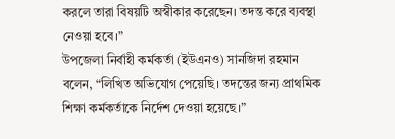করলে তারা বিষয়টি অস্বীকার করেছেন। তদন্ত করে ব্যবস্থা নেওয়া হবে।”
উপজেলা নির্বাহী কর্মকর্তা (ইউএনও) সানজিদা রহমান বলেন, “লিখিত অভিযোগ পেয়েছি। তদন্তের জন্য প্রাথমিক শিক্ষা কর্মকর্তাকে নির্দেশ দেওয়া হয়েছে।”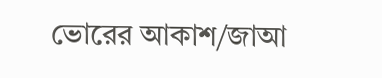ভোরের আকাশ/জাআ